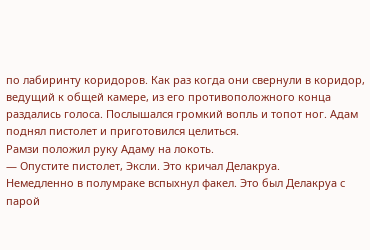по лабиринту коридоров. Как раз когда они свернули в коридор, ведущий к общей камере, из его противоположного конца раздались голоса. Послышался громкий вопль и топот ног. Адам поднял пистолет и приготовился целиться.
Рамзи положил руку Адаму на локоть.
— Опустите пистолет, Эксли. Это кричал Делакруа.
Немедленно в полумраке вспыхнул факел. Это был Делакруа с парой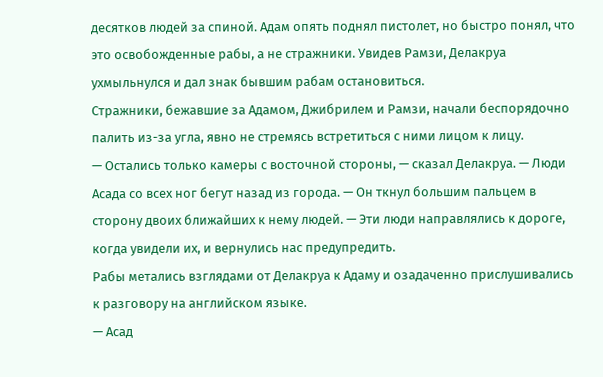десятков людей за спиной. Адам опять поднял пистолет, но быстро понял, что это освобожденные рабы, а не стражники. Увидев Рамзи, Делакруа ухмыльнулся и дал знак бывшим рабам остановиться.
Стражники, бежавшие за Адамом, Джибрилем и Рамзи, начали беспорядочно палить из-за угла, явно не стремясь встретиться с ними лицом к лицу.
— Остались только камеры с восточной стороны, — сказал Делакруа. — Люди Асада со всех ног бегут назад из города. — Он ткнул большим пальцем в сторону двоих ближайших к нему людей. — Эти люди направлялись к дороге, когда увидели их, и вернулись нас предупредить.
Рабы метались взглядами от Делакруа к Адаму и озадаченно прислушивались к разговору на английском языке.
— Асад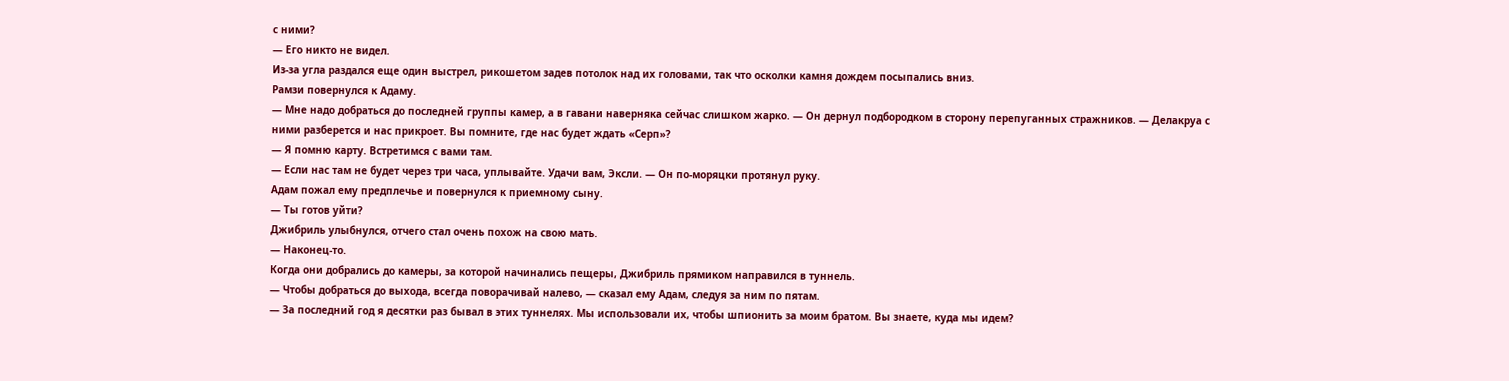с ними?
— Его никто не видел.
Из-за угла раздался еще один выстрел, рикошетом задев потолок над их головами, так что осколки камня дождем посыпались вниз.
Рамзи повернулся к Адаму.
— Мне надо добраться до последней группы камер, а в гавани наверняка сейчас слишком жарко. — Он дернул подбородком в сторону перепуганных стражников. — Делакруа с ними разберется и нас прикроет. Вы помните, где нас будет ждать «Серп»?
— Я помню карту. Встретимся с вами там.
— Если нас там не будет через три часа, уплывайте. Удачи вам, Эксли. — Он по-моряцки протянул руку.
Адам пожал ему предплечье и повернулся к приемному сыну.
— Ты готов уйти?
Джибриль улыбнулся, отчего стал очень похож на свою мать.
— Наконец-то.
Когда они добрались до камеры, за которой начинались пещеры, Джибриль прямиком направился в туннель.
— Чтобы добраться до выхода, всегда поворачивай налево, — сказал ему Адам, следуя за ним по пятам.
— За последний год я десятки раз бывал в этих туннелях. Мы использовали их, чтобы шпионить за моим братом. Вы знаете, куда мы идем?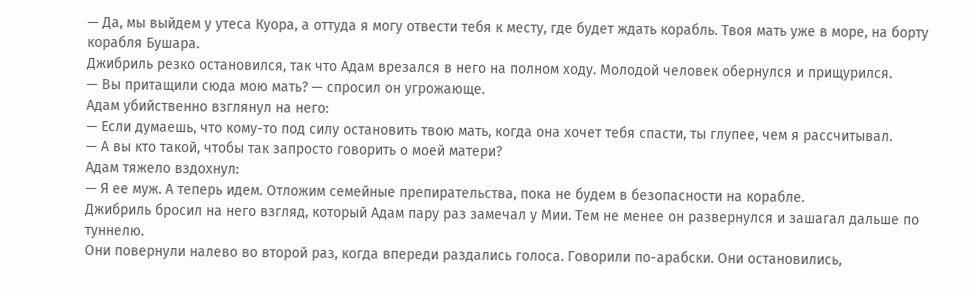— Да, мы выйдем у утеса Куора, а оттуда я могу отвести тебя к месту, где будет ждать корабль. Твоя мать уже в море, на борту корабля Бушара.
Джибриль резко остановился, так что Адам врезался в него на полном ходу. Молодой человек обернулся и прищурился.
— Вы притащили сюда мою мать? — спросил он угрожающе.
Адам убийственно взглянул на него:
— Если думаешь, что кому-то под силу остановить твою мать, когда она хочет тебя спасти, ты глупее, чем я рассчитывал.
— А вы кто такой, чтобы так запросто говорить о моей матери?
Адам тяжело вздохнул:
— Я ее муж. А теперь идем. Отложим семейные препирательства, пока не будем в безопасности на корабле.
Джибриль бросил на него взгляд, который Адам пару раз замечал у Мии. Тем не менее он развернулся и зашагал дальше по туннелю.
Они повернули налево во второй раз, когда впереди раздались голоса. Говорили по-арабски. Они остановились,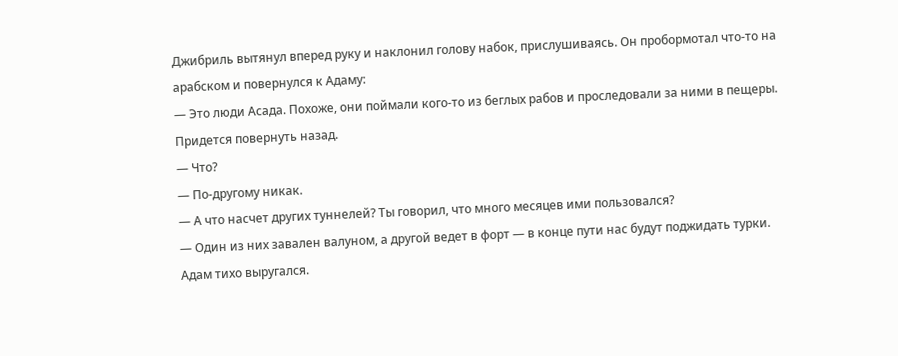Джибриль вытянул вперед руку и наклонил голову набок, прислушиваясь. Он пробормотал что-то на арабском и повернулся к Адаму:
— Это люди Асада. Похоже, они поймали кого-то из беглых рабов и проследовали за ними в пещеры. Придется повернуть назад.
— Что?
— По-другому никак.
— А что насчет других туннелей? Ты говорил, что много месяцев ими пользовался?
— Один из них завален валуном, а другой ведет в форт — в конце пути нас будут поджидать турки.
Адам тихо выругался.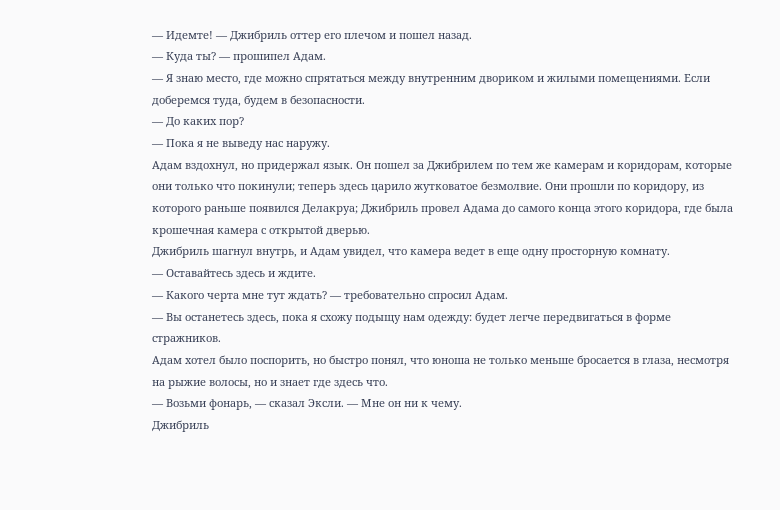— Идемте! — Джибриль оттер его плечом и пошел назад.
— Куда ты? — прошипел Адам.
— Я знаю место, где можно спрятаться между внутренним двориком и жилыми помещениями. Если доберемся туда, будем в безопасности.
— До каких пор?
— Пока я не выведу нас наружу.
Адам вздохнул, но придержал язык. Он пошел за Джибрилем по тем же камерам и коридорам, которые они только что покинули; теперь здесь царило жутковатое безмолвие. Они прошли по коридору, из которого раньше появился Делакруа; Джибриль провел Адама до самого конца этого коридора, где была крошечная камера с открытой дверью.
Джибриль шагнул внутрь, и Адам увидел, что камера ведет в еще одну просторную комнату.
— Оставайтесь здесь и ждите.
— Какого черта мне тут ждать? — требовательно спросил Адам.
— Вы останетесь здесь, пока я схожу подыщу нам одежду: будет легче передвигаться в форме стражников.
Адам хотел было поспорить, но быстро понял, что юноша не только меньше бросается в глаза, несмотря на рыжие волосы, но и знает где здесь что.
— Возьми фонарь, — сказал Эксли. — Мне он ни к чему.
Джибриль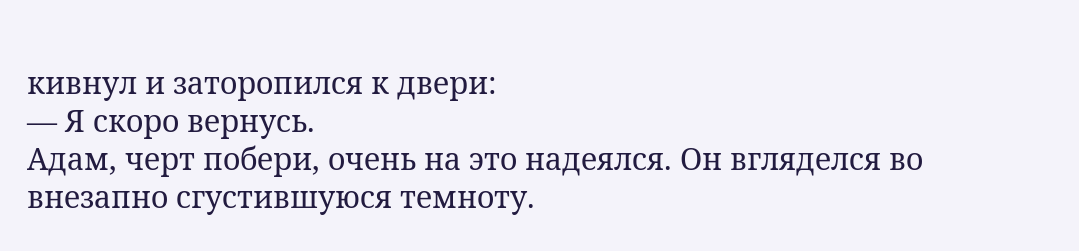кивнул и заторопился к двери:
— Я скоро вернусь.
Адам, черт побери, очень на это надеялся. Он вгляделся во внезапно сгустившуюся темноту.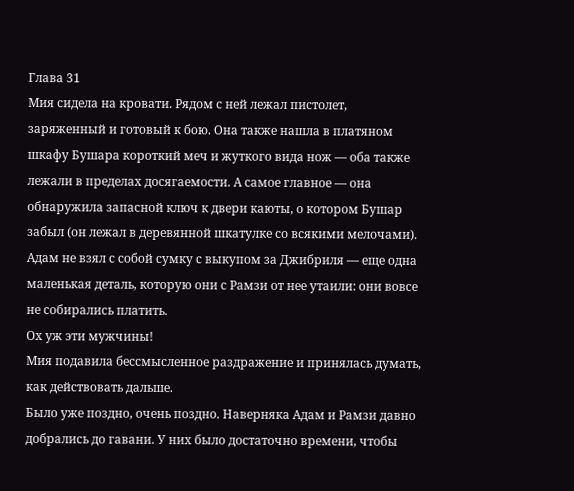Глава 31
Мия сидела на кровати. Рядом с ней лежал пистолет, заряженный и готовый к бою. Она также нашла в платяном шкафу Бушара короткий меч и жуткого вида нож — оба также лежали в пределах досягаемости. А самое главное — она обнаружила запасной ключ к двери каюты, о котором Бушар забыл (он лежал в деревянной шкатулке со всякими мелочами).
Адам не взял с собой сумку с выкупом за Джибриля — еще одна маленькая деталь, которую они с Рамзи от нее утаили: они вовсе не собирались платить.
Ох уж эти мужчины!
Мия подавила бессмысленное раздражение и принялась думать, как действовать дальше.
Было уже поздно, очень поздно. Наверняка Адам и Рамзи давно добрались до гавани. У них было достаточно времени, чтобы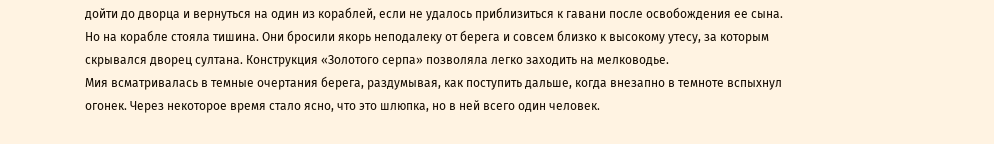дойти до дворца и вернуться на один из кораблей, если не удалось приблизиться к гавани после освобождения ее сына.
Но на корабле стояла тишина. Они бросили якорь неподалеку от берега и совсем близко к высокому утесу, за которым скрывался дворец султана. Конструкция «Золотого серпа» позволяла легко заходить на мелководье.
Мия всматривалась в темные очертания берега, раздумывая, как поступить дальше, когда внезапно в темноте вспыхнул огонек. Через некоторое время стало ясно, что это шлюпка, но в ней всего один человек.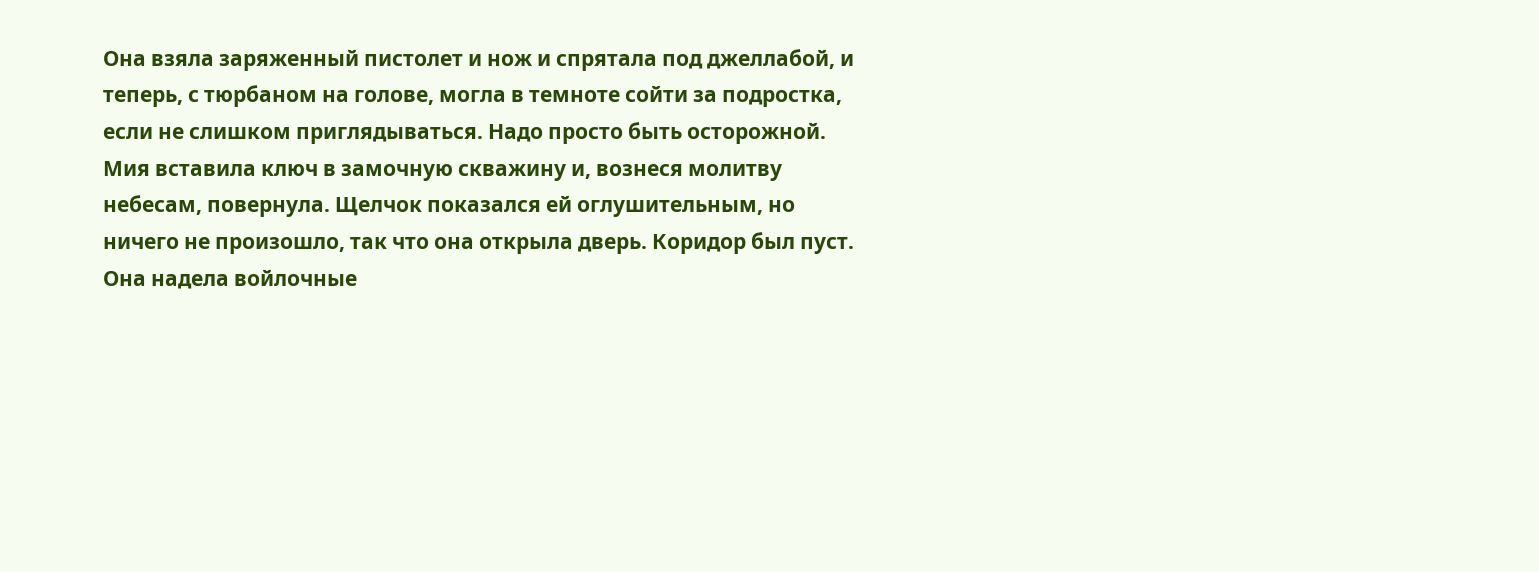Она взяла заряженный пистолет и нож и спрятала под джеллабой, и теперь, с тюрбаном на голове, могла в темноте сойти за подростка, если не слишком приглядываться. Надо просто быть осторожной.
Мия вставила ключ в замочную скважину и, вознеся молитву небесам, повернула. Щелчок показался ей оглушительным, но ничего не произошло, так что она открыла дверь. Коридор был пуст. Она надела войлочные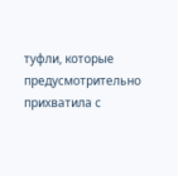туфли, которые предусмотрительно прихватила с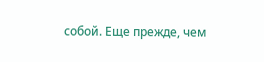собой. Еще прежде, чем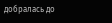добралась до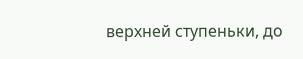верхней ступеньки, до